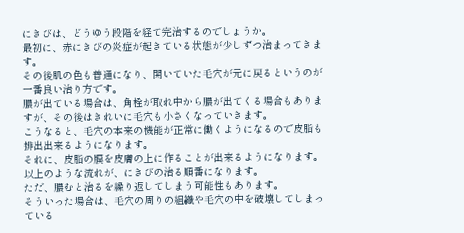にきびは、どうゆう段階を経て完治するのでしょうか。
最初に、赤にきびの炎症が起きている状態が少しずつ治まってきます。
その後肌の色も普通になり、開いていた毛穴が元に戻るというのが一番良い治り方です。
膿が出ている場合は、角栓が取れ中から膿が出てくる場合もありますが、その後はきれいに毛穴も小さくなっていきます。
こうなると、毛穴の本来の機能が正常に働くようになるので皮脂も排出出来るようになります。
それに、皮脂の膜を皮膚の上に作ることが出来るようになります。
以上のような流れが、にきびの治る順番になります。
ただ、膿むと治るを繰り返してしまう可能性もあります。
そういった場合は、毛穴の周りの組織や毛穴の中を破壊してしまっている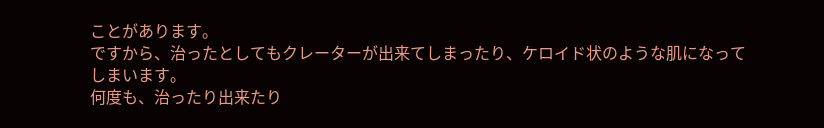ことがあります。
ですから、治ったとしてもクレーターが出来てしまったり、ケロイド状のような肌になってしまいます。
何度も、治ったり出来たり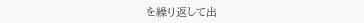を繰り返して出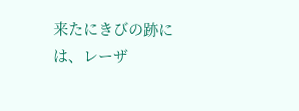来たにきびの跡には、レーザ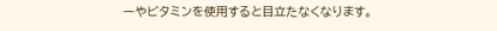ーやビタミンを使用すると目立たなくなります。